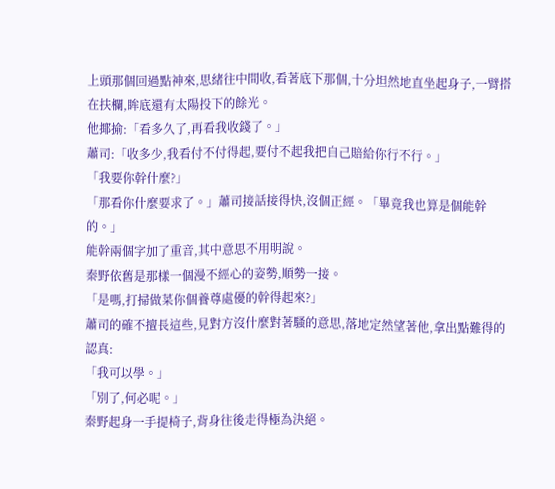上頭那個回過點神來,思緒往中間收,看著底下那個,十分坦然地直坐起身子,一臂搭在扶欄,眸底還有太陽投下的餘光。
他揶揄:「看多久了,再看我收錢了。」
蕭司:「收多少,我看付不付得起,要付不起我把自己賠給你行不行。」
「我要你幹什麼?」
「那看你什麼要求了。」蕭司接話接得快,沒個正經。「畢竟我也算是個能幹的。」
能幹兩個字加了重音,其中意思不用明說。
秦野依舊是那樣一個漫不經心的姿勢,順勢一接。
「是嗎,打掃做菜你個養尊處優的幹得起來?」
蕭司的確不擅長這些,見對方沒什麼對著騷的意思,落地定然望著他,拿出點難得的認真:
「我可以學。」
「別了,何必呢。」
秦野起身一手提椅子,背身往後走得極為決絕。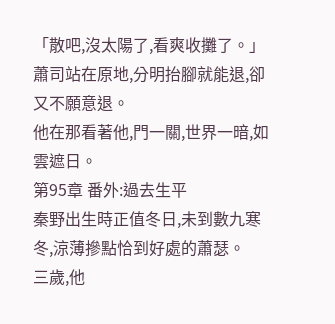「散吧,沒太陽了,看爽收攤了。」
蕭司站在原地,分明抬腳就能退,卻又不願意退。
他在那看著他,門一關,世界一暗,如雲遮日。
第95章 番外:過去生平
秦野出生時正值冬日,未到數九寒冬,涼薄摻點恰到好處的蕭瑟。
三歲,他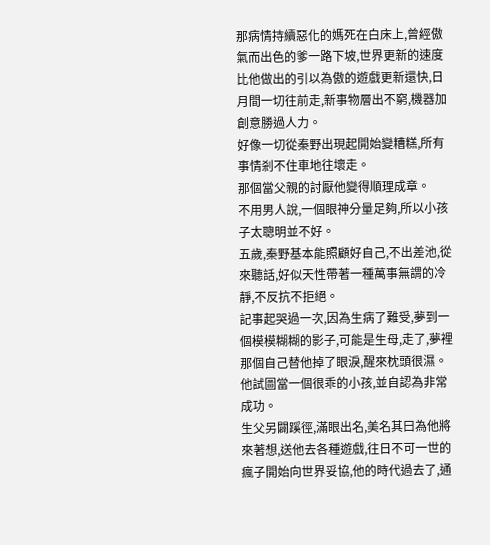那病情持續惡化的媽死在白床上,曾經傲氣而出色的爹一路下坡,世界更新的速度比他做出的引以為傲的遊戲更新還快,日月間一切往前走,新事物層出不窮,機器加創意勝過人力。
好像一切從秦野出現起開始變糟糕,所有事情剎不住車地往壞走。
那個當父親的討厭他變得順理成章。
不用男人說,一個眼神分量足夠,所以小孩子太聰明並不好。
五歲,秦野基本能照顧好自己,不出差池,從來聽話,好似天性帶著一種萬事無謂的冷靜,不反抗不拒絕。
記事起哭過一次,因為生病了難受,夢到一個模模糊糊的影子,可能是生母,走了,夢裡那個自己替他掉了眼淚,醒來枕頭很濕。
他試圖當一個很乖的小孩,並自認為非常成功。
生父另闢蹊徑,滿眼出名,美名其曰為他將來著想,送他去各種遊戲,往日不可一世的瘋子開始向世界妥協,他的時代過去了,通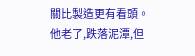關比製造更有看頭。
他老了,跌落泥潭,但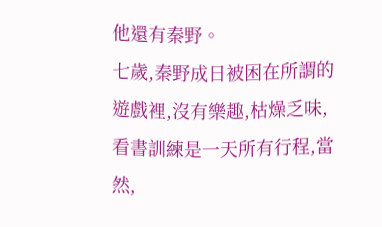他還有秦野。
七歲,秦野成日被困在所謂的遊戲裡,沒有樂趣,枯燥乏味,看書訓練是一天所有行程,當然,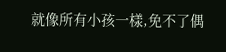就像所有小孩一樣,免不了偶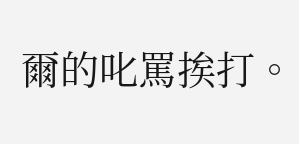爾的叱罵挨打。